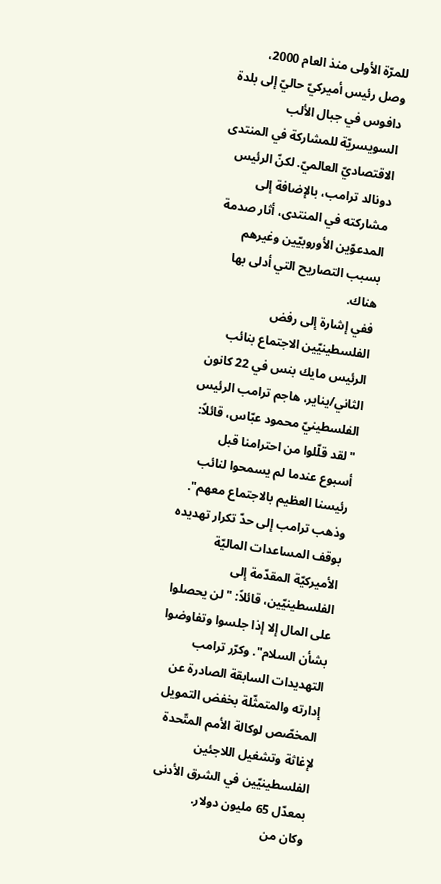للمرّة الأولى منذ العام 2000، وصل رئيس أميركيّ حاليّ إلى بلدة دافوس في جبال الألب السويسريّة للمشاركة في المنتدى الاقتصاديّ العالميّ. لكنّ الرئيس دونالد ترامب، بالإضافة إلى مشاركته في المنتدى، أثار صدمة المدعوّين الأوروبيّين وغيرهم بسبب التصاريح التي أدلى بها هناك.
ففي إشارة إلى رفض الفلسطينيّين الاجتماع بنائب الرئيس مايك بنس في 22 كانون الثاني/يناير، هاجم ترامب الرئيس الفلسطينيّ محمود عبّاس، قائلاً: "لقد قلّلوا من احترامنا قبل أسبوع عندما لم يسمحوا لنائب رئيسنا العظيم بالاجتماع معهم". وذهب ترامب إلى حدّ تكرار تهديده بوقف المساعدات الماليّة الأميركيّة المقدّمة إلى الفلسطينيّين، قائلاً: "لن يحصلوا على المال إلا إذا جلسوا وتفاوضوا بشأن السلام". وكرّر ترامب التهديدات السابقة الصادرة عن إدارته والمتمثّلة بخفض التمويل المخصّص لوكالة الأمم المتّحدة لإغاثة وتشغيل اللاجئين الفلسطينيّين في الشرق الأدنى بمعدّل 65 مليون دولار.
وكان من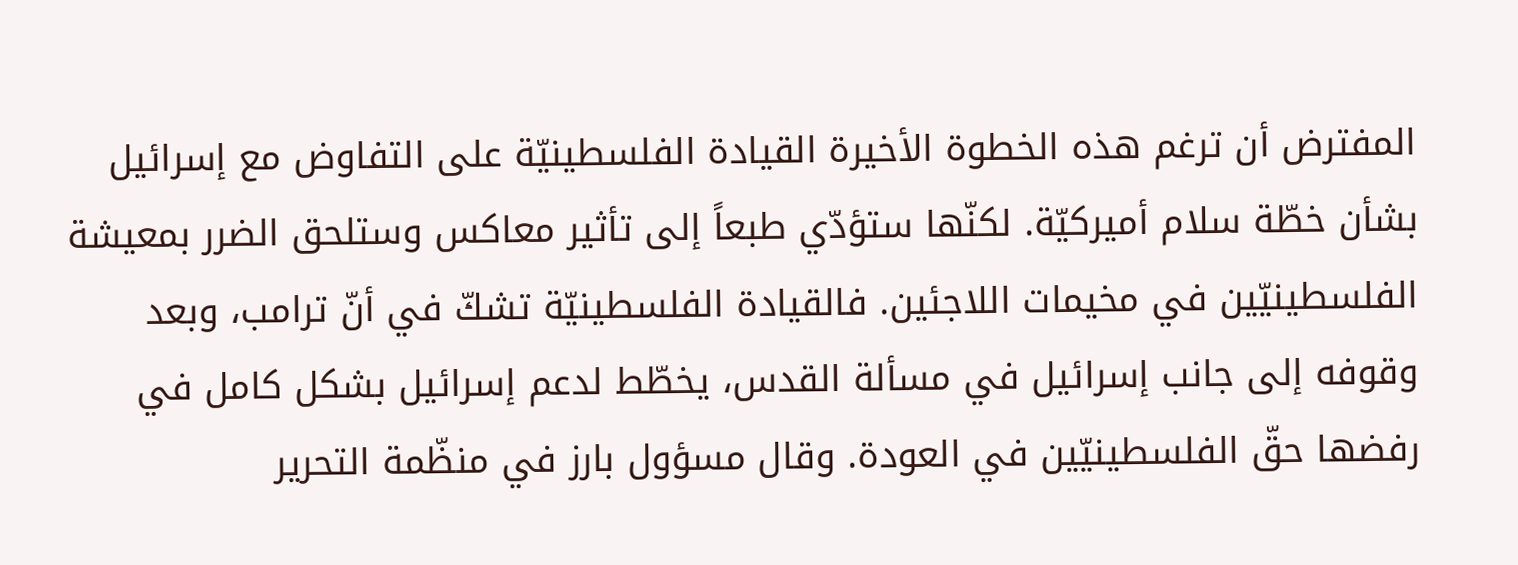المفترض أن ترغم هذه الخطوة الأخيرة القيادة الفلسطينيّة على التفاوض مع إسرائيل بشأن خطّة سلام أميركيّة. لكنّها ستؤدّي طبعاً إلى تأثير معاكس وستلحق الضرر بمعيشة الفلسطينيّين في مخيمات اللاجئين. فالقيادة الفلسطينيّة تشكّ في أنّ ترامب، وبعد وقوفه إلى جانب إسرائيل في مسألة القدس، يخطّط لدعم إسرائيل بشكل كامل في رفضها حقّ الفلسطينيّين في العودة. وقال مسؤول بارز في منظّمة التحرير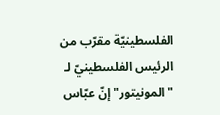الفلسطينيّة مقرّب من الرئيس الفلسطينيّ لـ "المونيتور" إنّ عبّاس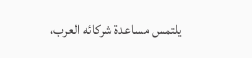يلتمس مساعدة شركائه العرب،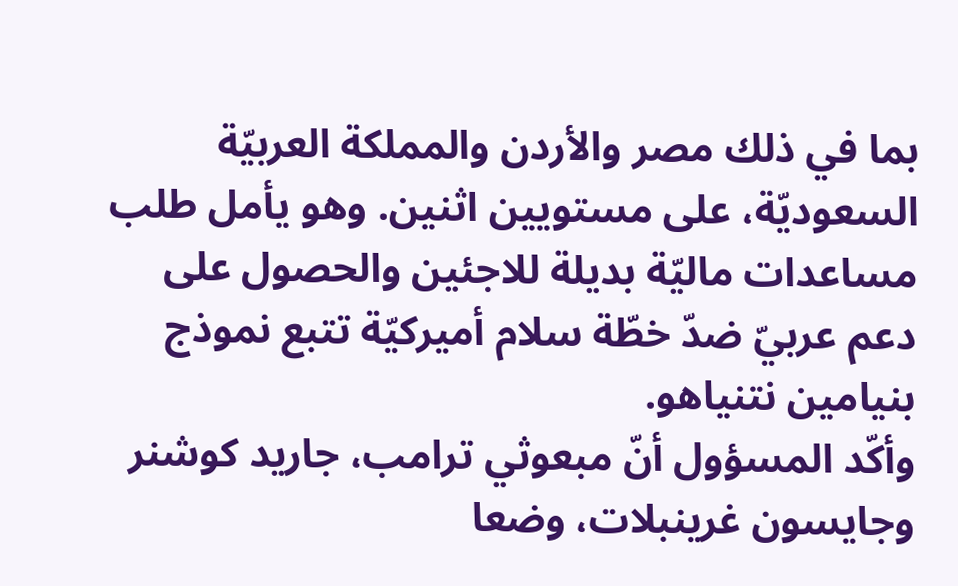بما في ذلك مصر والأردن والمملكة العربيّة السعوديّة، على مستويين اثنين. وهو يأمل طلب مساعدات ماليّة بديلة للاجئين والحصول على دعم عربيّ ضدّ خطّة سلام أميركيّة تتبع نموذج بنيامين نتنياهو.
وأكّد المسؤول أنّ مبعوثي ترامب، جاريد كوشنر وجايسون غرينبلات، وضعا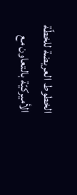الخطوط العريضة للخطّة الأميركيّة بالتعاون مع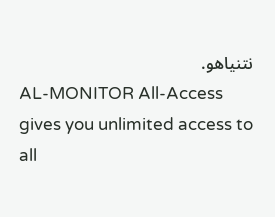نتنياهو.
AL-MONITOR All-Access gives you unlimited access to all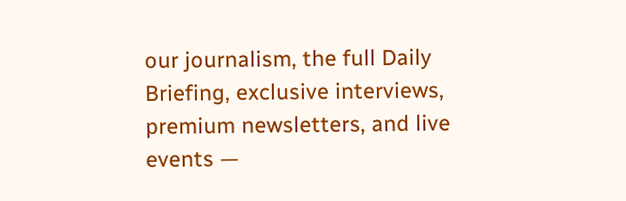our journalism, the full Daily Briefing, exclusive interviews, premium newsletters, and live events —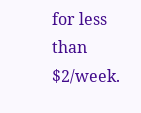for less than $2/week.